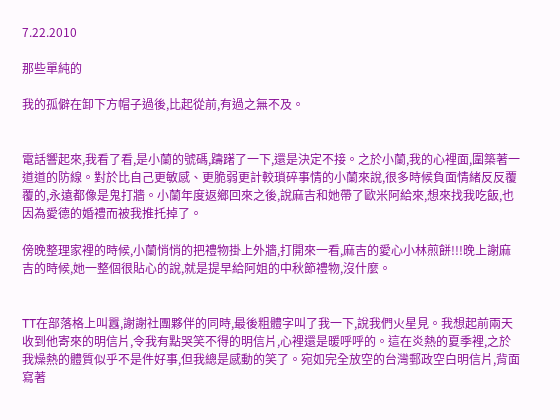7.22.2010

那些單純的

我的孤僻在卸下方帽子過後,比起從前,有過之無不及。


電話響起來,我看了看,是小蘭的號碼,躊躇了一下,還是決定不接。之於小蘭,我的心裡面,圍築著一道道的防線。對於比自己更敏感、更脆弱更計較瑣碎事情的小蘭來說,很多時候負面情緒反反覆覆的,永遠都像是鬼打牆。小蘭年度返鄉回來之後,說麻吉和她帶了歐米阿給來,想來找我吃飯,也因為愛德的婚禮而被我推托掉了。

傍晚整理家裡的時候,小蘭悄悄的把禮物掛上外牆,打開來一看,麻吉的愛心小林煎餅!!!晚上謝麻吉的時候,她一整個很貼心的說,就是提早給阿姐的中秋節禮物,沒什麼。


TT在部落格上叫囂,謝謝社團夥伴的同時,最後粗體字叫了我一下,說我們火星見。我想起前兩天收到他寄來的明信片,令我有點哭笑不得的明信片,心裡還是暖呼呼的。這在炎熱的夏季裡,之於我燥熱的體質似乎不是件好事,但我總是感動的笑了。宛如完全放空的台灣郵政空白明信片,背面寫著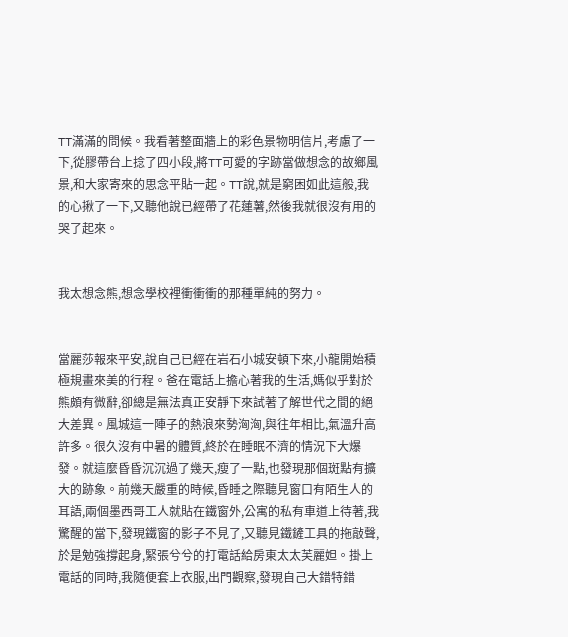TT滿滿的問候。我看著整面牆上的彩色景物明信片,考慮了一下,從膠帶台上捻了四小段,將TT可愛的字跡當做想念的故鄉風景,和大家寄來的思念平貼一起。TT說,就是窮困如此這般,我的心揪了一下,又聽他說已經帶了花蓮薯,然後我就很沒有用的哭了起來。


我太想念熊,想念學校裡衝衝衝的那種單純的努力。


當麗莎報來平安,說自己已經在岩石小城安頓下來,小龍開始積極規畫來美的行程。爸在電話上擔心著我的生活,媽似乎對於熊頗有微辭,卻總是無法真正安靜下來試著了解世代之間的絕大差異。風城這一陣子的熱浪來勢洶洶,與往年相比,氣溫升高許多。很久沒有中暑的體質,終於在睡眠不濟的情況下大爆發。就這麼昏昏沉沉過了幾天,瘦了一點,也發現那個斑點有擴大的跡象。前幾天嚴重的時候,昏睡之際聽見窗口有陌生人的耳語,兩個墨西哥工人就貼在鐵窗外,公寓的私有車道上待著,我驚醒的當下,發現鐵窗的影子不見了,又聽見鐵鏟工具的拖敲聲,於是勉強撐起身,緊張兮兮的打電話給房東太太芙麗妲。掛上電話的同時,我隨便套上衣服,出門觀察,發現自己大錯特錯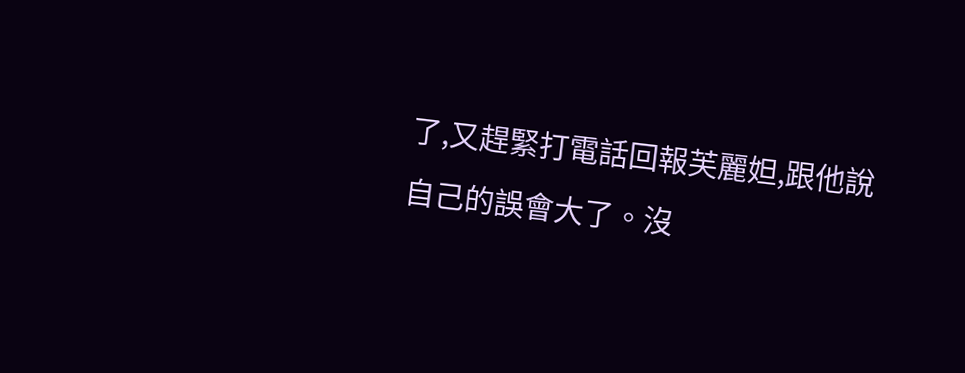了,又趕緊打電話回報芙麗妲,跟他說自己的誤會大了。沒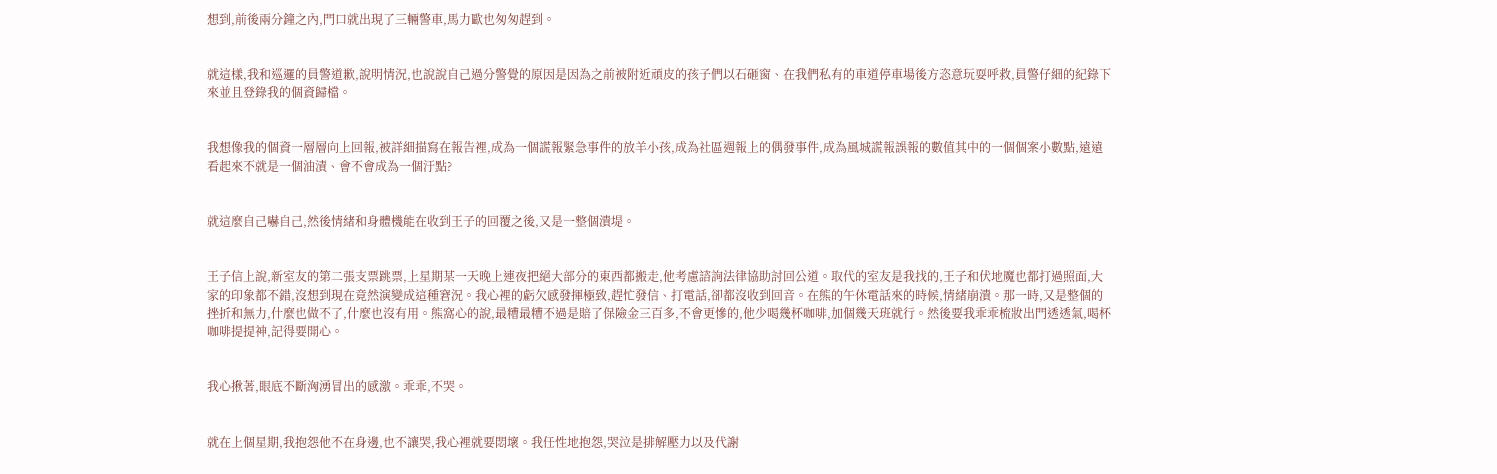想到,前後兩分鐘之內,門口就出現了三輛警車,馬力歐也匆匆趕到。


就這樣,我和巡邏的員警道歉,說明情況,也說說自己過分警覺的原因是因為之前被附近頑皮的孩子們以石砸窗、在我們私有的車道停車場後方恣意玩耍呼救,員警仔細的紀錄下來並且登錄我的個資歸檔。


我想像我的個資一層層向上回報,被詳細描寫在報告裡,成為一個謊報緊急事件的放羊小孩,成為社區週報上的偶發事件,成為風城謊報誤報的數值其中的一個個案小數點,遠遠看起來不就是一個油漬、會不會成為一個汙點?


就這麼自己嚇自己,然後情緒和身體機能在收到王子的回覆之後,又是一整個潰堤。


王子信上說,新室友的第二張支票跳票,上星期某一天晚上連夜把絕大部分的東西都搬走,他考慮諮詢法律協助討回公道。取代的室友是我找的,王子和伏地魔也都打過照面,大家的印象都不錯,沒想到現在竟然演變成這種窘況。我心裡的虧欠感發揮極致,趕忙發信、打電話,卻都沒收到回音。在熊的午休電話來的時候,情緒崩潰。那一時,又是整個的挫折和無力,什麼也做不了,什麼也沒有用。熊窩心的說,最糟最糟不過是賠了保險金三百多,不會更慘的,他少喝幾杯咖啡,加個幾天班就行。然後要我乖乖梳妝出門透透氣,喝杯咖啡提提神,記得要開心。


我心揪著,眼底不斷洶湧冒出的感激。乖乖,不哭。


就在上個星期,我抱怨他不在身邊,也不讓哭,我心裡就要悶壞。我任性地抱怨,哭泣是排解壓力以及代謝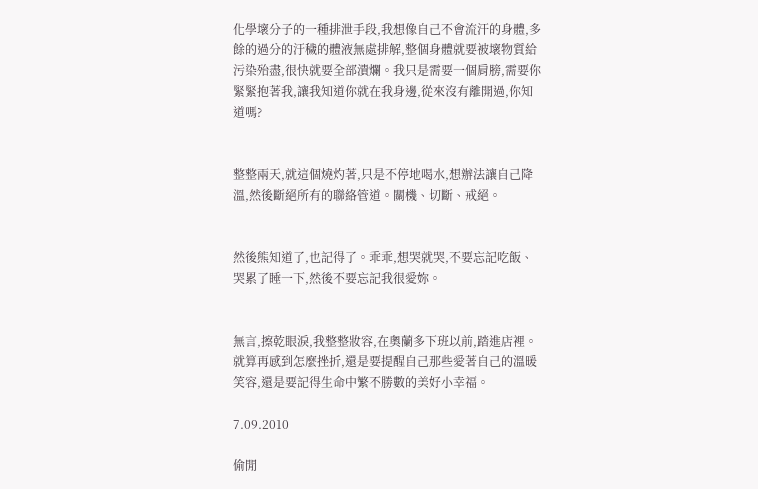化學壞分子的一種排泄手段,我想像自己不會流汗的身體,多餘的過分的汙穢的體液無處排解,整個身體就要被壞物質給污染殆盡,很快就要全部潰爛。我只是需要一個肩膀,需要你緊緊抱著我,讓我知道你就在我身邊,從來沒有離開過,你知道嗎?


整整兩天,就這個燒灼著,只是不停地喝水,想辦法讓自己降溫,然後斷絕所有的聯絡管道。關機、切斷、戒絕。


然後熊知道了,也記得了。乖乖,想哭就哭,不要忘記吃飯、哭累了睡一下,然後不要忘記我很愛妳。


無言,擦乾眼淚,我整整妝容,在奧蘭多下班以前,踏進店裡。就算再感到怎麼挫折,還是要提醒自己那些愛著自己的溫暖笑容,還是要記得生命中繁不勝數的美好小幸福。

7.09.2010

偷閒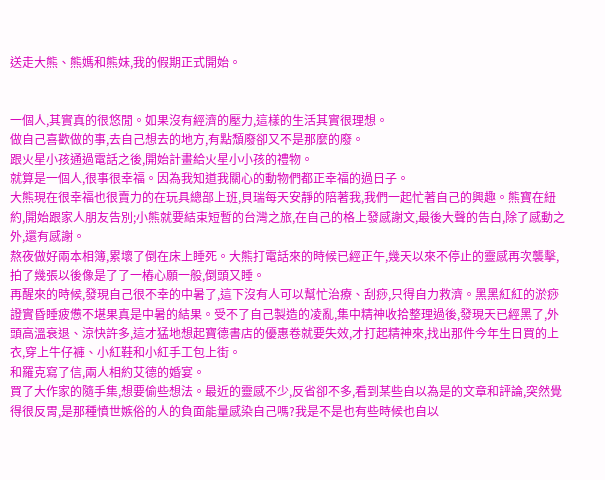送走大熊、熊媽和熊妹,我的假期正式開始。


一個人,其實真的很悠閒。如果沒有經濟的壓力,這樣的生活其實很理想。
做自己喜歡做的事,去自己想去的地方,有點頹廢卻又不是那麼的廢。
跟火星小孩通過電話之後,開始計畫給火星小小孩的禮物。
就算是一個人,很事很幸福。因為我知道我關心的動物們都正幸福的過日子。
大熊現在很幸福也很賣力的在玩具總部上班,貝瑞每天安靜的陪著我,我們一起忙著自己的興趣。熊寶在紐約,開始跟家人朋友告別;小熊就要結束短暫的台灣之旅,在自己的格上發感謝文,最後大聲的告白,除了感動之外,還有感謝。
熬夜做好兩本相簿,累壞了倒在床上睡死。大熊打電話來的時候已經正午,幾天以來不停止的靈感再次襲擊,拍了幾張以後像是了了一樁心願一般,倒頭又睡。
再醒來的時候,發現自己很不幸的中暑了,這下沒有人可以幫忙治療、刮痧,只得自力救濟。黑黑紅紅的淤痧證實昏睡疲憊不堪果真是中暑的結果。受不了自己製造的凌亂,集中精神收拾整理過後,發現天已經黑了,外頭高溫衰退、涼快許多,這才猛地想起寶德書店的優惠卷就要失效,才打起精神來,找出那件今年生日買的上衣,穿上牛仔褲、小紅鞋和小紅手工包上街。
和羅克寫了信,兩人相約艾德的婚宴。
買了大作家的隨手集,想要偷些想法。最近的靈感不少,反省卻不多,看到某些自以為是的文章和評論,突然覺得很反胃,是那種憤世嫉俗的人的負面能量感染自己嗎?我是不是也有些時候也自以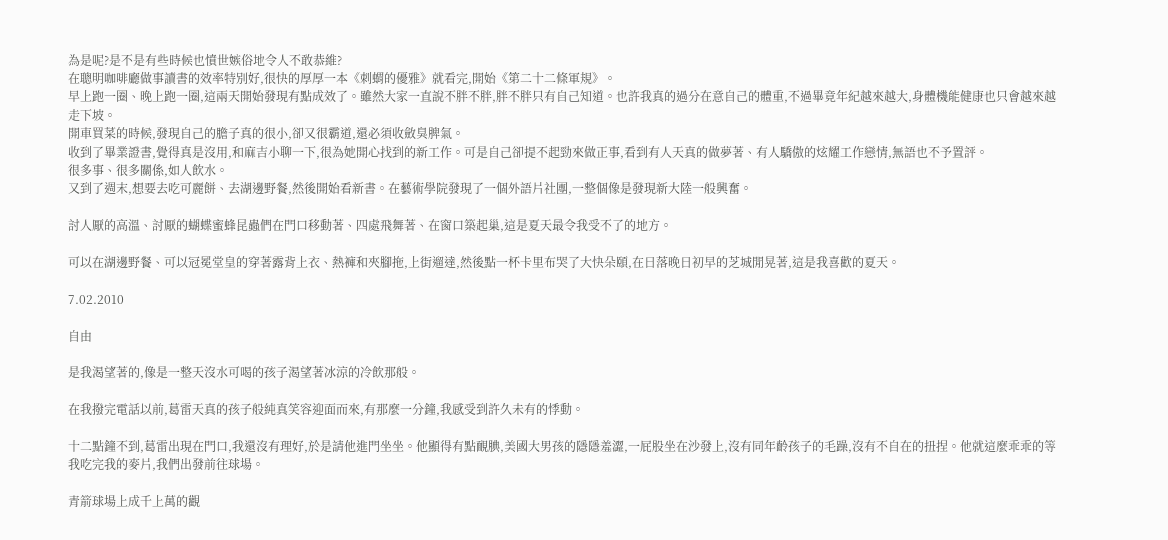為是呢?是不是有些時候也憤世嫉俗地令人不敢恭維?
在聰明咖啡廳做事讀書的效率特別好,很快的厚厚一本《刺蝟的優雅》就看完,開始《第二十二條軍規》。
早上跑一圈、晚上跑一圈,這兩天開始發現有點成效了。雖然大家一直說不胖不胖,胖不胖只有自己知道。也許我真的過分在意自己的體重,不過畢竟年紀越來越大,身體機能健康也只會越來越走下坡。
開車買菜的時候,發現自己的膽子真的很小,卻又很霸道,還必須收斂臭脾氣。
收到了畢業證書,覺得真是沒用,和麻吉小聊一下,很為她開心找到的新工作。可是自己卻提不起勁來做正事,看到有人天真的做夢著、有人驕傲的炫耀工作戀情,無語也不予置評。
很多事、很多關係,如人飲水。
又到了週末,想要去吃可麗餅、去湖邊野餐,然後開始看新書。在藝術學院發現了一個外語片社團,一整個像是發現新大陸一般興奮。

討人厭的高溫、討厭的蝴蝶蜜蜂昆蟲們在門口移動著、四處飛舞著、在窗口築起巢,這是夏天最令我受不了的地方。

可以在湖邊野餐、可以冠冕堂皇的穿著露背上衣、熱褲和夾腳拖,上街遛達,然後點一杯卡里布哭了大快朵頤,在日落晚日初早的芝城閒晃著,這是我喜歡的夏天。

7.02.2010

自由

是我渴望著的,像是一整天沒水可喝的孩子渴望著冰涼的冷飲那般。

在我撥完電話以前,葛雷天真的孩子般純真笑容迎面而來,有那麼一分鐘,我感受到許久未有的悸動。

十二點鐘不到,葛雷出現在門口,我還沒有理好,於是請他進門坐坐。他顯得有點靦腆,美國大男孩的隱隱羞澀,一屁股坐在沙發上,沒有同年齡孩子的毛躁,沒有不自在的扭捏。他就這麼乖乖的等我吃完我的麥片,我們出發前往球場。

青箭球場上成千上萬的觀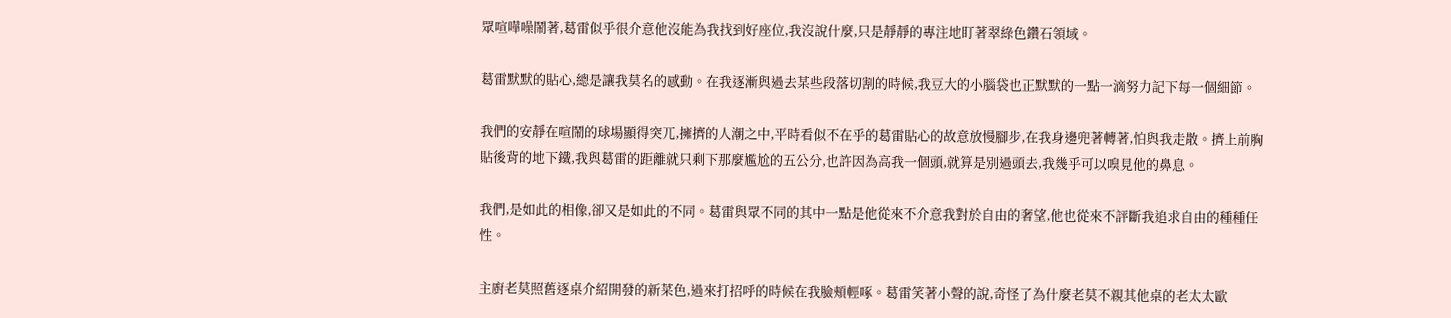眾喧嘩噪鬧著,葛雷似乎很介意他沒能為我找到好座位,我沒說什麼,只是靜靜的專注地盯著翠綠色鑽石領域。

葛雷默默的貼心,總是讓我莫名的感動。在我逐漸與過去某些段落切割的時候,我豆大的小腦袋也正默默的一點一滴努力記下每一個細節。

我們的安靜在喧鬧的球場顯得突兀,擁擠的人潮之中,平時看似不在乎的葛雷貼心的故意放慢腳步,在我身邊兜著轉著,怕與我走散。擠上前胸貼後背的地下鐵,我與葛雷的距離就只剩下那麼尷尬的五公分,也許因為高我一個頭,就算是別過頭去,我幾乎可以嗅見他的鼻息。

我們,是如此的相像,卻又是如此的不同。葛雷與眾不同的其中一點是他從來不介意我對於自由的奢望,他也從來不評斷我追求自由的種種任性。

主廚老莫照舊逐桌介紹開發的新菜色,過來打招呼的時候在我臉頰輕啄。葛雷笑著小聲的說,奇怪了為什麼老莫不親其他桌的老太太歐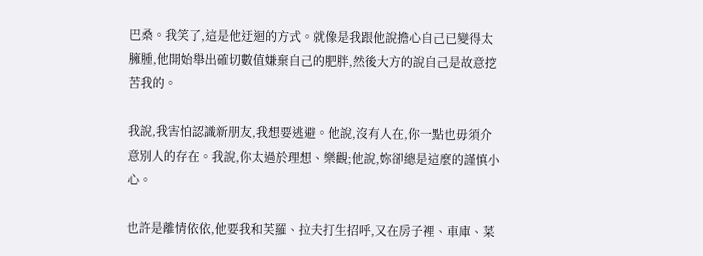巴桑。我笑了,這是他迂迴的方式。就像是我跟他說擔心自己已變得太臃腫,他開始舉出確切數值嫌棄自己的肥胖,然後大方的說自己是故意挖苦我的。

我說,我害怕認識新朋友,我想要逃避。他說,沒有人在,你一點也毋須介意別人的存在。我說,你太過於理想、樂觀;他說,妳卻總是這麼的謹慎小心。

也許是離情依依,他要我和芙羅、拉夫打生招呼,又在房子裡、車庫、菜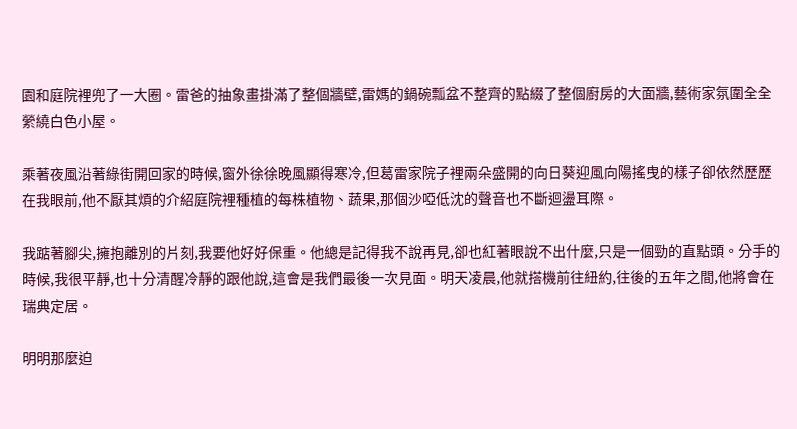園和庭院裡兜了一大圈。雷爸的抽象畫掛滿了整個牆壁,雷媽的鍋碗瓢盆不整齊的點綴了整個廚房的大面牆,藝術家氛圍全全縈繞白色小屋。

乘著夜風沿著綠街開回家的時候,窗外徐徐晚風顯得寒冷,但葛雷家院子裡兩朵盛開的向日葵迎風向陽搖曳的樣子卻依然歷歷在我眼前,他不厭其煩的介紹庭院裡種植的每株植物、蔬果,那個沙啞低沈的聲音也不斷迴盪耳際。

我踮著腳尖,擁抱離別的片刻,我要他好好保重。他總是記得我不說再見,卻也紅著眼說不出什麼,只是一個勁的直點頭。分手的時候,我很平靜,也十分清醒冷靜的跟他說,這會是我們最後一次見面。明天凌晨,他就搭機前往紐約,往後的五年之間,他將會在瑞典定居。

明明那麼迫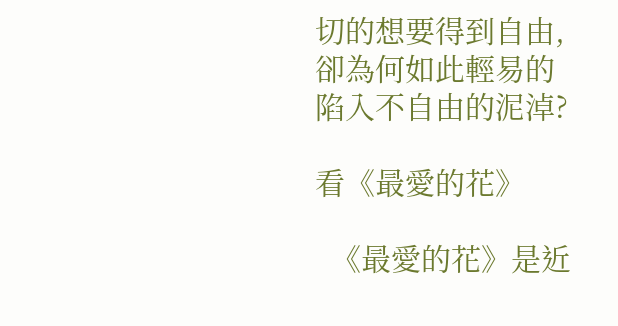切的想要得到自由,卻為何如此輕易的陷入不自由的泥淖?

看《最愛的花》

  《最愛的花》是近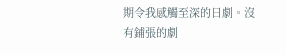期令我感觸至深的日劇。沒有鋪張的劇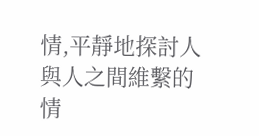情,平靜地探討人與人之間維繫的情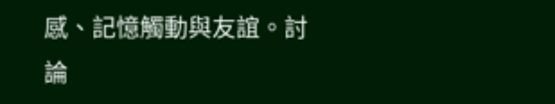感、記憶觸動與友誼。討論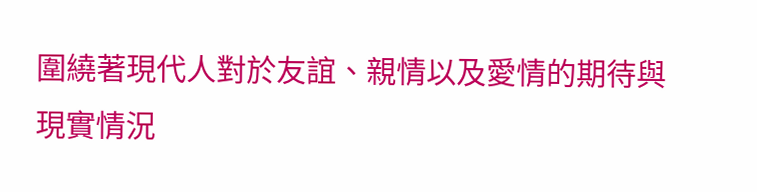圍繞著現代人對於友誼、親情以及愛情的期待與現實情況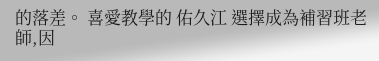的落差。 喜愛教學的 佑久江 選擇成為補習班老師,因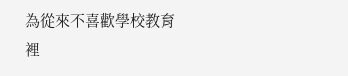為從來不喜歡學校教育裡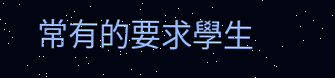常有的要求學生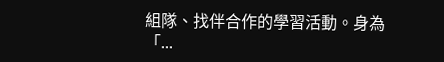組隊、找伴合作的學習活動。身為「...